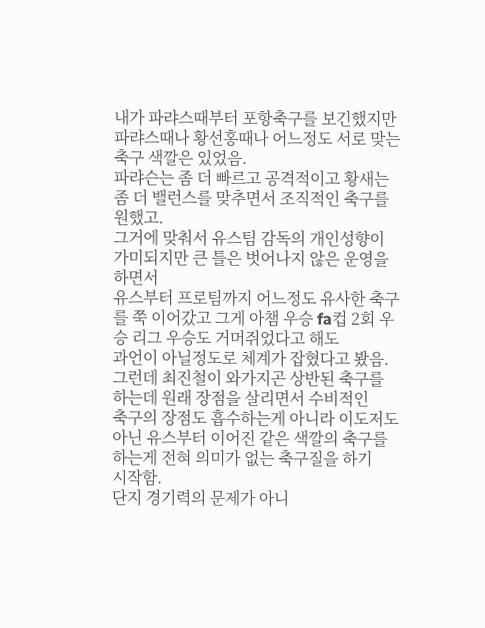내가 파랴스때부터 포항축구를 보긴했지만 파랴스때나 황선홍때나 어느정도 서로 맞는 축구 색깔은 있었음.
파랴슨는 좀 더 빠르고 공격적이고 황새는 좀 더 밸런스를 맞추면서 조직적인 축구를 원했고.
그거에 맞춰서 유스팀 감독의 개인성향이 가미되지만 큰 틀은 벗어나지 않은 운영을 하면서
유스부터 프로팀까지 어느정도 유사한 축구를 쭉 이어갔고 그게 아챔 우승 fa컵 2회 우승 리그 우승도 거머쥐었다고 해도
과언이 아닐정도로 체계가 잡혔다고 봤음. 그런데 최진철이 와가지곤 상반된 축구를 하는데 원래 장점을 살리면서 수비적인
축구의 장점도 흡수하는게 아니라 이도저도 아닌 유스부터 이어진 같은 색깔의 축구를 하는게 전혀 의미가 없는 축구질을 하기
시작함.
단지 경기력의 문제가 아니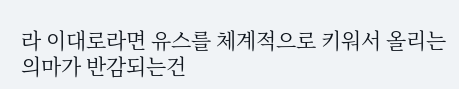라 이대로라면 유스를 체계적으로 키워서 올리는 의마가 반감되는건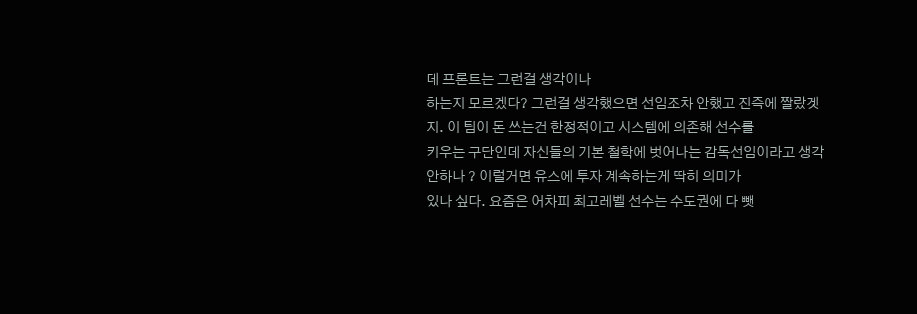데 프론트는 그런걸 생각이나
하는지 모르겠다? 그런걸 생각했으면 선임조차 안했고 진즉에 짤랐겟지. 이 팀이 돈 쓰는건 한정적이고 시스템에 의존해 선수를
키우는 구단인데 자신들의 기본 철학에 벗어나는 감독선임이라고 생각 안하나 ? 이럴거면 유스에 투자 계속하는게 딱히 의미가
있나 싶다. 요즘은 어차피 최고레벨 선수는 수도권에 다 뺏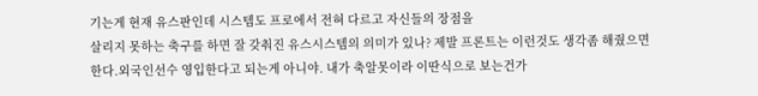기는게 현재 유스판인데 시스템도 프로에서 전혀 다르고 자신들의 장점을
살리지 못하는 축구를 하면 잘 갖춰진 유스시스템의 의미가 있나? 제발 프론트는 이런것도 생각좀 해줬으면 한다.외국인선수 영입한다고 되는게 아니야. 내가 축알못이라 이딴식으로 보는건가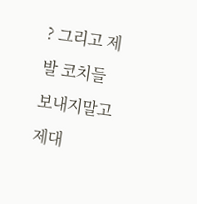? 그리고 제발 코치들 보내지말고 제대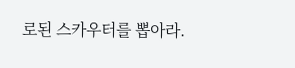로된 스카우터를 뽑아라.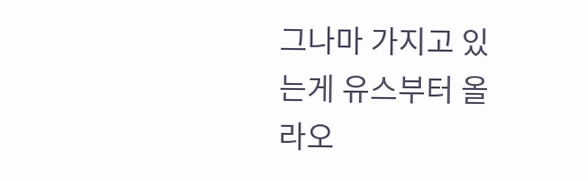그나마 가지고 있는게 유스부터 올라오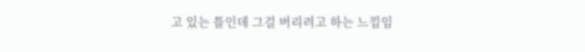고 있는 틀인데 그걸 버리려고 하는 느낌임